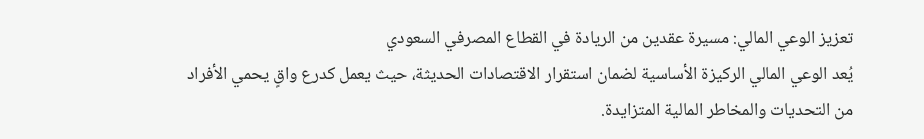تعزيز الوعي المالي: مسيرة عقدين من الريادة في القطاع المصرفي السعودي
يُعد الوعي المالي الركيزة الأساسية لضمان استقرار الاقتصادات الحديثة، حيث يعمل كدرع واقٍ يحمي الأفراد من التحديات والمخاطر المالية المتزايدة.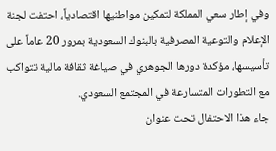وفي إطار سعي المملكة لتمكين مواطنيها اقتصادياً، احتفت لجنة الإعلام والتوعية المصرفية بالبنوك السعودية بمرور 20 عاماً على تأسيسها، مؤكدة دورها الجوهري في صياغة ثقافة مالية تتواكب مع التطورات المتسارعة في المجتمع السعودي.
جاء هذا الاحتفال تحت عنوان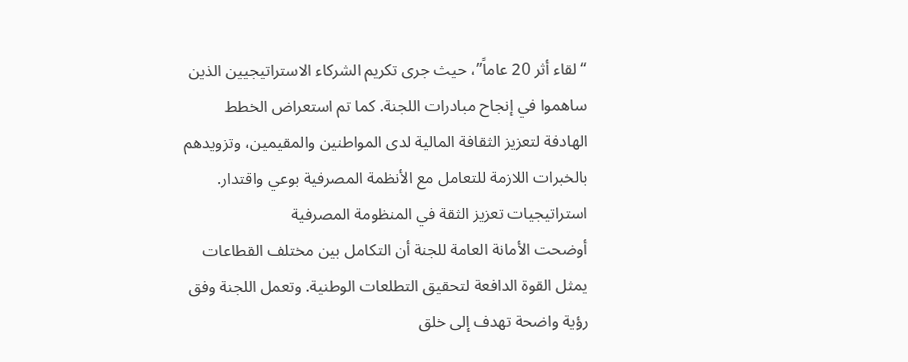“لقاء أثر 20 عاماً”، حيث جرى تكريم الشركاء الاستراتيجيين الذين ساهموا في إنجاح مبادرات اللجنة. كما تم استعراض الخطط الهادفة لتعزيز الثقافة المالية لدى المواطنين والمقيمين، وتزويدهم بالخبرات اللازمة للتعامل مع الأنظمة المصرفية بوعي واقتدار.
استراتيجيات تعزيز الثقة في المنظومة المصرفية
أوضحت الأمانة العامة للجنة أن التكامل بين مختلف القطاعات يمثل القوة الدافعة لتحقيق التطلعات الوطنية. وتعمل اللجنة وفق رؤية واضحة تهدف إلى خلق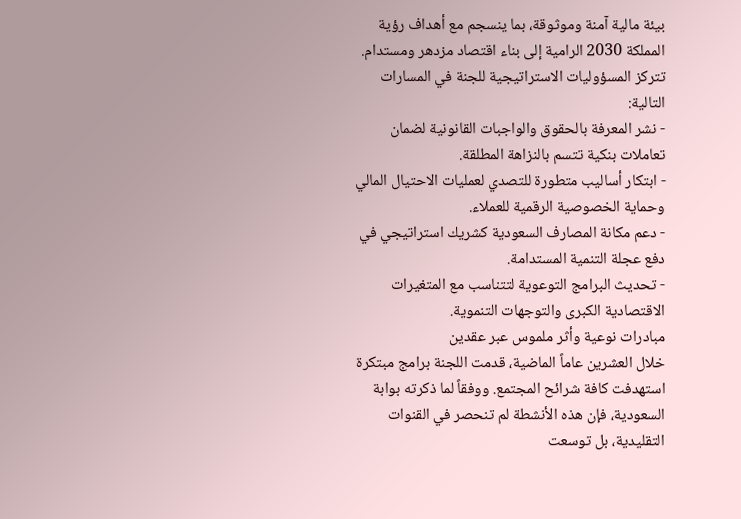بيئة مالية آمنة وموثوقة، بما ينسجم مع أهداف رؤية المملكة 2030 الرامية إلى بناء اقتصاد مزدهر ومستدام.
تتركز المسؤوليات الاستراتيجية للجنة في المسارات التالية:
- نشر المعرفة بالحقوق والواجبات القانونية لضمان تعاملات بنكية تتسم بالنزاهة المطلقة.
- ابتكار أساليب متطورة للتصدي لعمليات الاحتيال المالي وحماية الخصوصية الرقمية للعملاء.
- دعم مكانة المصارف السعودية كشريك استراتيجي في دفع عجلة التنمية المستدامة.
- تحديث البرامج التوعوية لتتناسب مع المتغيرات الاقتصادية الكبرى والتوجهات التنموية.
مبادرات نوعية وأثر ملموس عبر عقدين
خلال العشرين عاماً الماضية، قدمت اللجنة برامج مبتكرة استهدفت كافة شرائح المجتمع. ووفقاً لما ذكرته بوابة السعودية، فإن هذه الأنشطة لم تنحصر في القنوات التقليدية، بل توسعت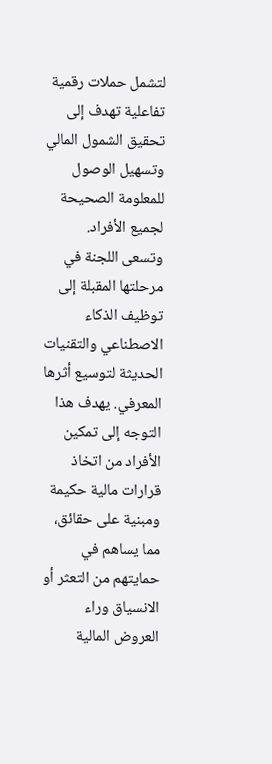لتشمل حملات رقمية تفاعلية تهدف إلى تحقيق الشمول المالي وتسهيل الوصول للمعلومة الصحيحة لجميع الأفراد.
وتسعى اللجنة في مرحلتها المقبلة إلى توظيف الذكاء الاصطناعي والتقنيات الحديثة لتوسيع أثرها المعرفي. يهدف هذا التوجه إلى تمكين الأفراد من اتخاذ قرارات مالية حكيمة ومبنية على حقائق، مما يساهم في حمايتهم من التعثر أو الانسياق وراء العروض المالية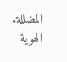المضللة.
الهوية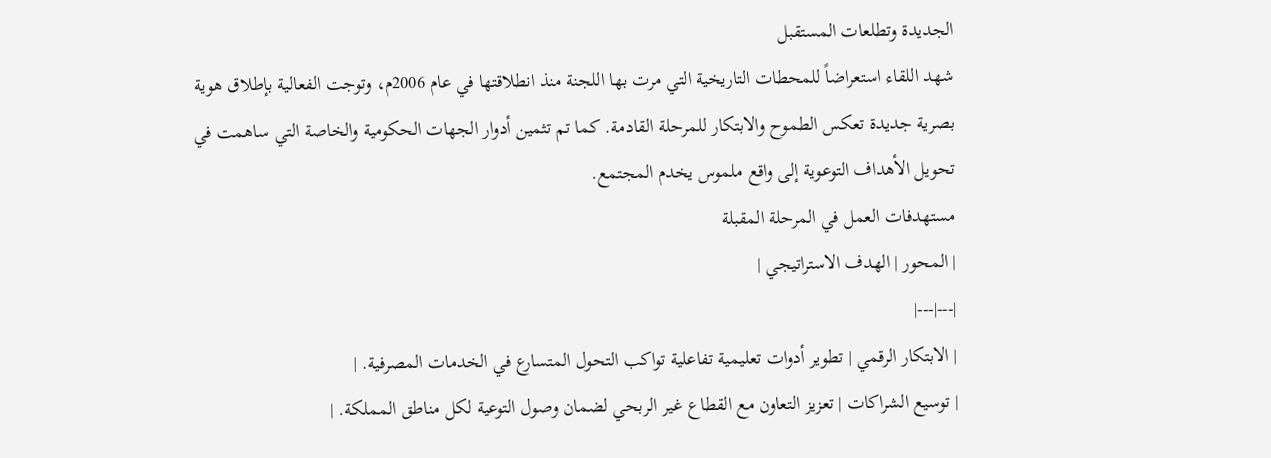الجديدة وتطلعات المستقبل
شهد اللقاء استعراضاً للمحطات التاريخية التي مرت بها اللجنة منذ انطلاقتها في عام 2006م، وتوجت الفعالية بإطلاق هوية بصرية جديدة تعكس الطموح والابتكار للمرحلة القادمة. كما تم تثمين أدوار الجهات الحكومية والخاصة التي ساهمت في تحويل الأهداف التوعوية إلى واقع ملموس يخدم المجتمع.
مستهدفات العمل في المرحلة المقبلة
| المحور | الهدف الاستراتيجي |
|---|---|
| الابتكار الرقمي | تطوير أدوات تعليمية تفاعلية تواكب التحول المتسارع في الخدمات المصرفية. |
| توسيع الشراكات | تعزيز التعاون مع القطاع غير الربحي لضمان وصول التوعية لكل مناطق المملكة. |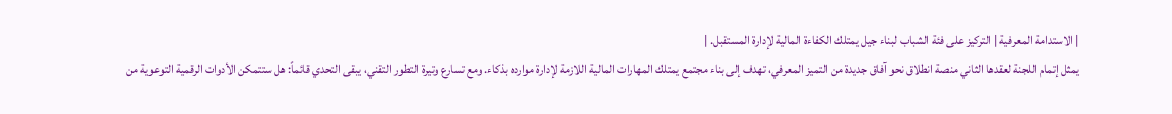| الاستدامة المعرفية | التركيز على فئة الشباب لبناء جيل يمتلك الكفاءة المالية لإدارة المستقبل. |
يمثل إتمام اللجنة لعقدها الثاني منصة انطلاق نحو آفاق جديدة من التميز المعرفي، تهدف إلى بناء مجتمع يمتلك المهارات المالية اللازمة لإدارة موارده بذكاء. ومع تسارع وتيرة التطور التقني، يبقى التحدي قائماً: هل ستتمكن الأدوات الرقمية التوعوية من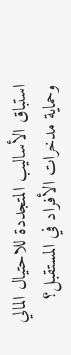استباق الأساليب المتجددة للاحتيال المالي وحماية مدخرات الأفراد في المستقبل؟